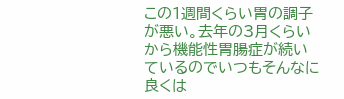この1週間くらい胃の調子が悪い。去年の3月くらいから機能性胃腸症が続いているのでいつもそんなに良くは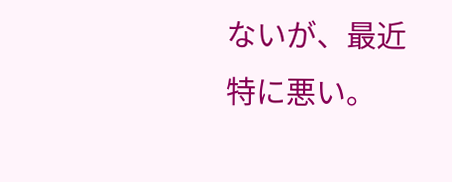ないが、最近特に悪い。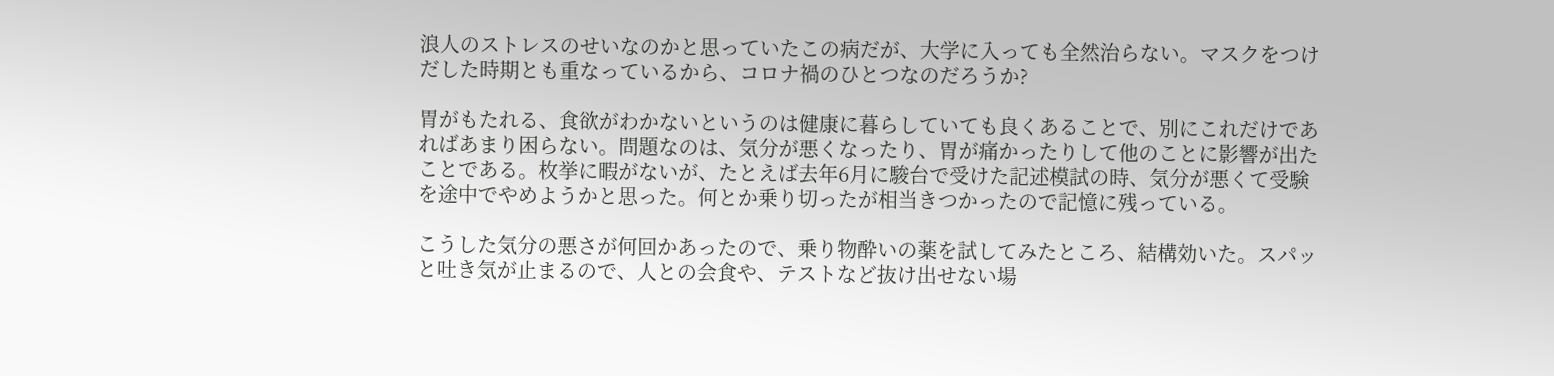浪人のストレスのせいなのかと思っていたこの病だが、大学に入っても全然治らない。マスクをつけだした時期とも重なっているから、コロナ禍のひとつなのだろうか?

胃がもたれる、食欲がわかないというのは健康に暮らしていても良くあることで、別にこれだけであればあまり困らない。問題なのは、気分が悪くなったり、胃が痛かったりして他のことに影響が出たことである。枚挙に暇がないが、たとえば去年6月に駿台で受けた記述模試の時、気分が悪くて受験を途中でやめようかと思った。何とか乗り切ったが相当きつかったので記憶に残っている。

こうした気分の悪さが何回かあったので、乗り物酔いの薬を試してみたところ、結構効いた。スパッと吐き気が止まるので、人との会食や、テストなど抜け出せない場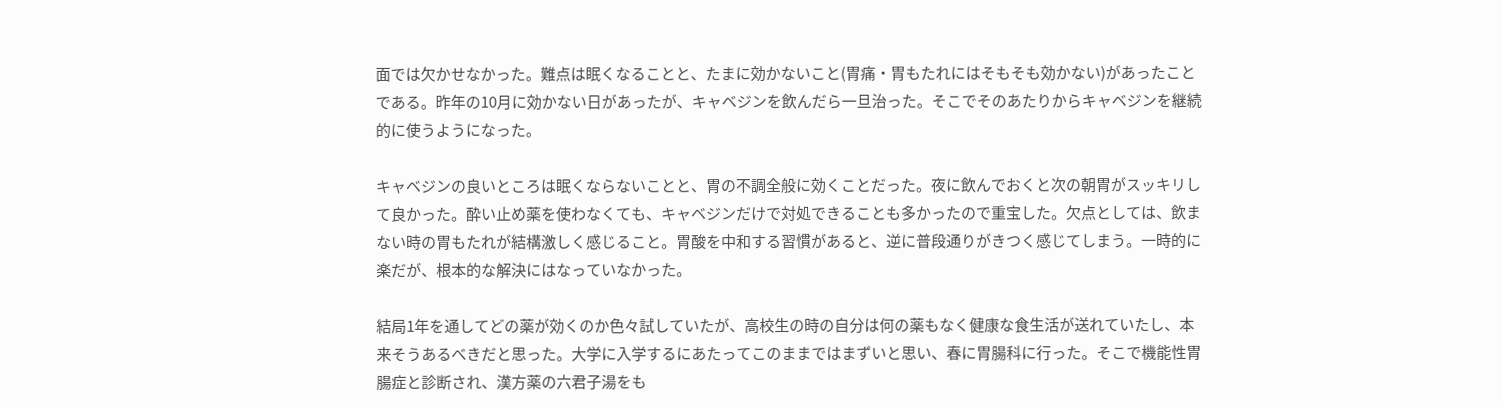面では欠かせなかった。難点は眠くなることと、たまに効かないこと(胃痛・胃もたれにはそもそも効かない)があったことである。昨年の10月に効かない日があったが、キャベジンを飲んだら一旦治った。そこでそのあたりからキャベジンを継続的に使うようになった。

キャベジンの良いところは眠くならないことと、胃の不調全般に効くことだった。夜に飲んでおくと次の朝胃がスッキリして良かった。酔い止め薬を使わなくても、キャベジンだけで対処できることも多かったので重宝した。欠点としては、飲まない時の胃もたれが結構激しく感じること。胃酸を中和する習慣があると、逆に普段通りがきつく感じてしまう。一時的に楽だが、根本的な解決にはなっていなかった。

結局1年を通してどの薬が効くのか色々試していたが、高校生の時の自分は何の薬もなく健康な食生活が送れていたし、本来そうあるべきだと思った。大学に入学するにあたってこのままではまずいと思い、春に胃腸科に行った。そこで機能性胃腸症と診断され、漢方薬の六君子湯をも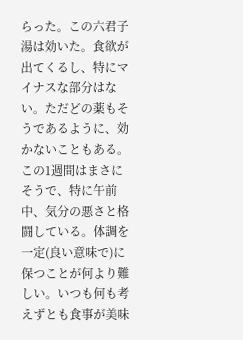らった。この六君子湯は効いた。食欲が出てくるし、特にマイナスな部分はない。ただどの薬もそうであるように、効かないこともある。この1週間はまさにそうで、特に午前中、気分の悪さと格闘している。体調を一定(良い意味で)に保つことが何より難しい。いつも何も考えずとも食事が美味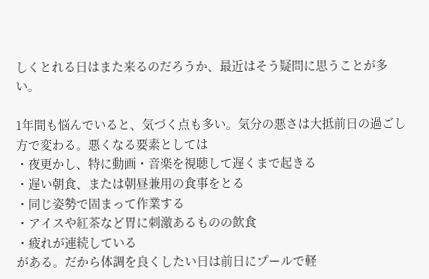しくとれる日はまた来るのだろうか、最近はそう疑問に思うことが多い。

1年間も悩んでいると、気づく点も多い。気分の悪さは大抵前日の過ごし方で変わる。悪くなる要素としては
・夜更かし、特に動画・音楽を視聴して遅くまで起きる
・遅い朝食、または朝昼兼用の食事をとる
・同じ姿勢で固まって作業する
・アイスや紅茶など胃に刺激あるものの飲食
・疲れが連続している
がある。だから体調を良くしたい日は前日にプールで軽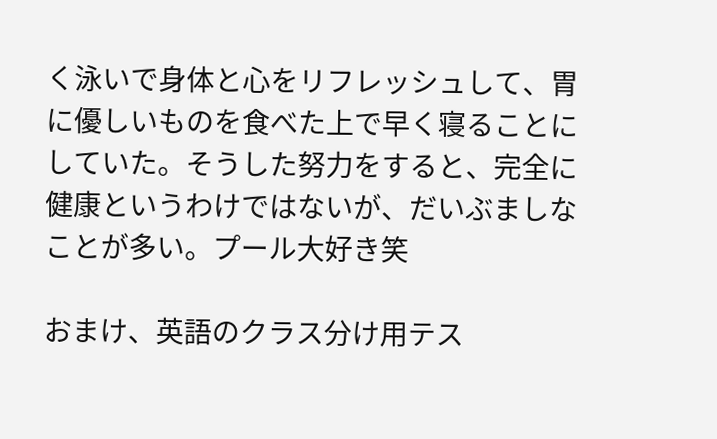く泳いで身体と心をリフレッシュして、胃に優しいものを食べた上で早く寝ることにしていた。そうした努力をすると、完全に健康というわけではないが、だいぶましなことが多い。プール大好き笑

おまけ、英語のクラス分け用テス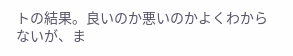トの結果。良いのか悪いのかよくわからないが、ま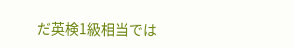だ英検1級相当では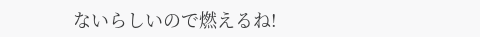ないらしいので燃えるね!